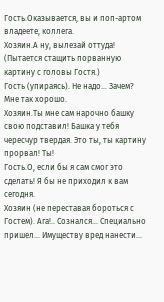Гость.Оказывается, вы и поп-артом владеете, коллега.
Хозяин.А ну, вылезай оттуда! (Пытается стащить порванную картину с головы Гостя.)
Гость (упираясь). Не надо… Зачем? Мне так хорошо.
Хозяин.Ты мне сам нарочно башку свою подставил! Башка у тебя чересчур твердая. Это ты, ты картину прорвал! Ты!
Гость.О, если бы я сам смог это сделать! Я бы не приходил к вам сегодня.
Хозяин (не переставая бороться с Гостем). Ага!.. Сознался… Специально пришел… Имуществу вред нанести…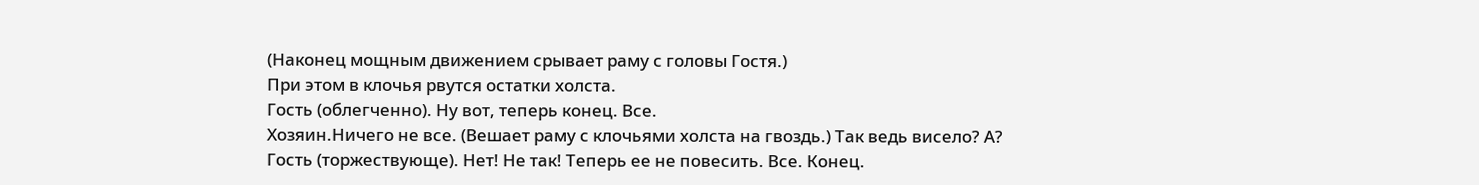(Наконец мощным движением срывает раму с головы Гостя.)
При этом в клочья рвутся остатки холста.
Гость (облегченно). Ну вот, теперь конец. Все.
Хозяин.Ничего не все. (Вешает раму с клочьями холста на гвоздь.) Так ведь висело? А?
Гость (торжествующе). Нет! Не так! Теперь ее не повесить. Все. Конец.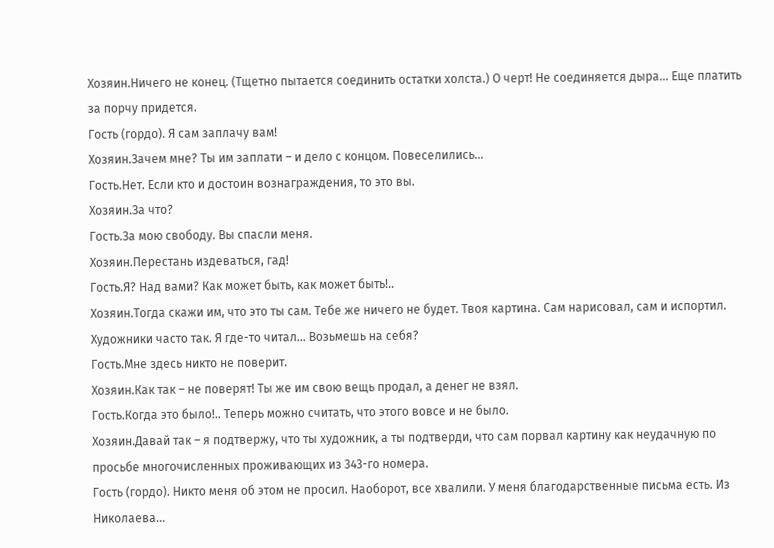Хозяин.Ничего не конец. (Тщетно пытается соединить остатки холста.) О черт! Не соединяется дыра… Еще платить за порчу придется.
Гость (гордо). Я сам заплачу вам!
Хозяин.Зачем мне? Ты им заплати – и дело с концом. Повеселились…
Гость.Нет. Если кто и достоин вознаграждения, то это вы.
Хозяин.За что?
Гость.За мою свободу. Вы спасли меня.
Хозяин.Перестань издеваться, гад!
Гость.Я? Над вами? Как может быть, как может быть!..
Хозяин.Тогда скажи им, что это ты сам. Тебе же ничего не будет. Твоя картина. Сам нарисовал, сам и испортил. Художники часто так. Я где-то читал… Возьмешь на себя?
Гость.Мне здесь никто не поверит.
Хозяин.Как так – не поверят! Ты же им свою вещь продал, а денег не взял.
Гость.Когда это было!.. Теперь можно считать, что этого вовсе и не было.
Хозяин.Давай так – я подтвержу, что ты художник, а ты подтверди, что сам порвал картину как неудачную по просьбе многочисленных проживающих из 343-го номера.
Гость (гордо). Никто меня об этом не просил. Наоборот, все хвалили. У меня благодарственные письма есть. Из Николаева…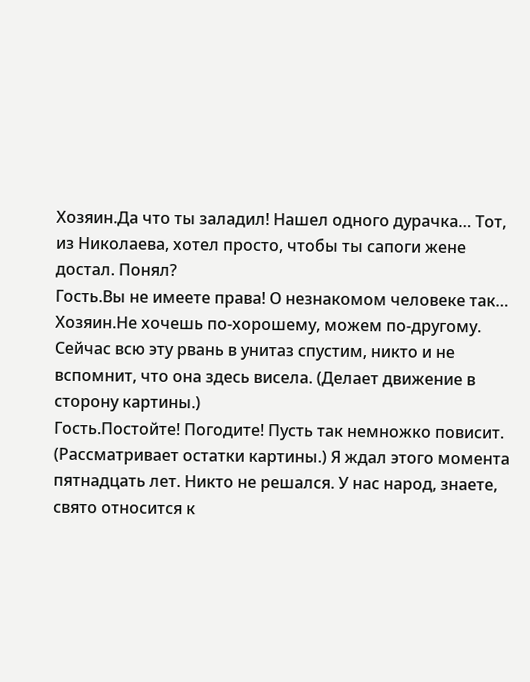Хозяин.Да что ты заладил! Нашел одного дурачка… Тот, из Николаева, хотел просто, чтобы ты сапоги жене достал. Понял?
Гость.Вы не имеете права! О незнакомом человеке так…
Хозяин.Не хочешь по-хорошему, можем по-другому. Сейчас всю эту рвань в унитаз спустим, никто и не вспомнит, что она здесь висела. (Делает движение в сторону картины.)
Гость.Постойте! Погодите! Пусть так немножко повисит. (Рассматривает остатки картины.) Я ждал этого момента пятнадцать лет. Никто не решался. У нас народ, знаете, свято относится к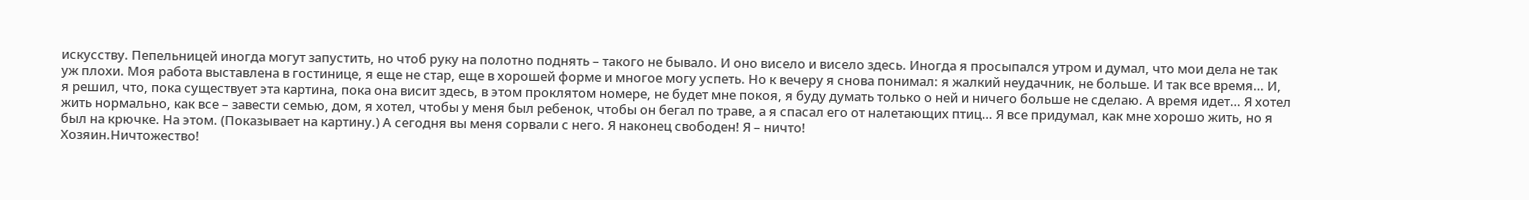искусству. Пепельницей иногда могут запустить, но чтоб руку на полотно поднять – такого не бывало. И оно висело и висело здесь. Иногда я просыпался утром и думал, что мои дела не так уж плохи. Моя работа выставлена в гостинице, я еще не стар, еще в хорошей форме и многое могу успеть. Но к вечеру я снова понимал: я жалкий неудачник, не больше. И так все время… И, я решил, что, пока существует эта картина, пока она висит здесь, в этом проклятом номере, не будет мне покоя, я буду думать только о ней и ничего больше не сделаю. А время идет… Я хотел жить нормально, как все – завести семью, дом, я хотел, чтобы у меня был ребенок, чтобы он бегал по траве, а я спасал его от налетающих птиц… Я все придумал, как мне хорошо жить, но я был на крючке. На этом. (Показывает на картину.) А сегодня вы меня сорвали с него. Я наконец свободен! Я – ничто!
Хозяин.Ничтожество!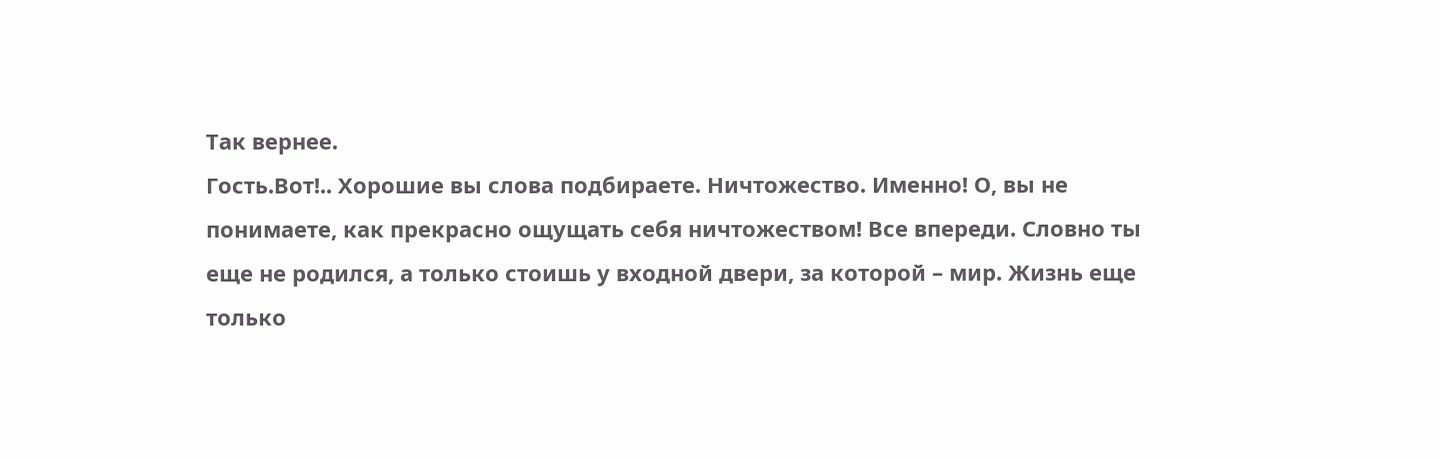Так вернее.
Гость.Вот!.. Хорошие вы слова подбираете. Ничтожество. Именно! О, вы не понимаете, как прекрасно ощущать себя ничтожеством! Все впереди. Словно ты еще не родился, а только стоишь у входной двери, за которой – мир. Жизнь еще только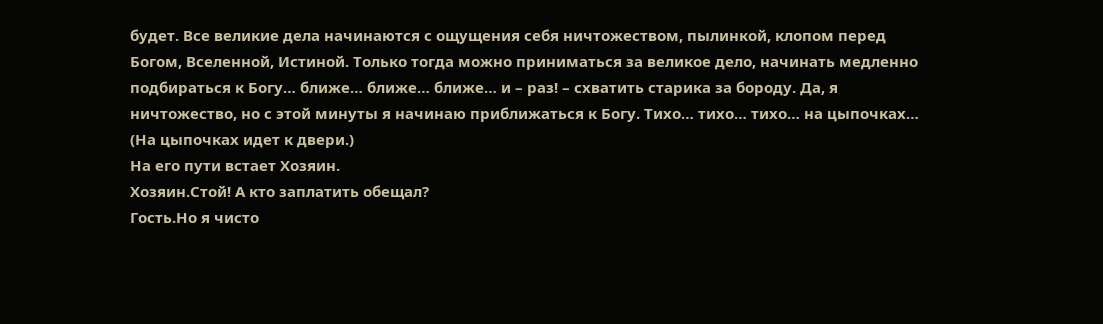будет. Все великие дела начинаются с ощущения себя ничтожеством, пылинкой, клопом перед Богом, Вселенной, Истиной. Только тогда можно приниматься за великое дело, начинать медленно подбираться к Богу… ближе… ближе… ближе… и – раз! – схватить старика за бороду. Да, я ничтожество, но с этой минуты я начинаю приближаться к Богу. Тихо… тихо… тихо… на цыпочках… (На цыпочках идет к двери.)
На его пути встает Хозяин.
Хозяин.Стой! А кто заплатить обещал?
Гость.Но я чисто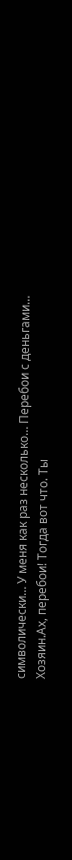символически… У меня как раз несколько… Перебои с деньгами…
Хозяин.Ах, перебои! Тогда вот что. Ты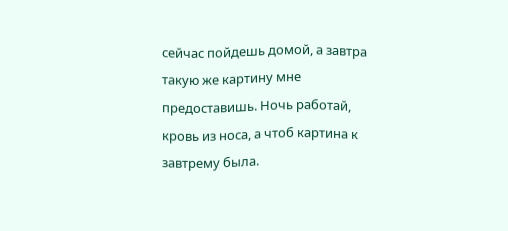сейчас пойдешь домой, а завтра такую же картину мне предоставишь. Ночь работай, кровь из носа, а чтоб картина к завтрему была.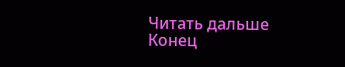Читать дальше
Конец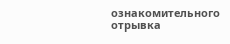ознакомительного отрывка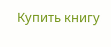Купить книгу